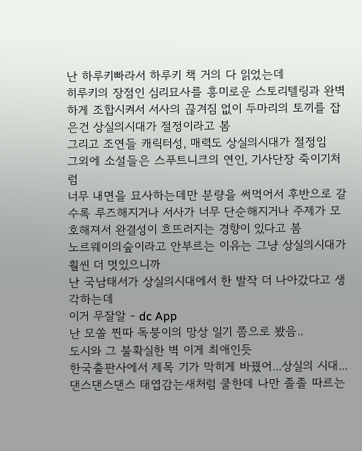난 하루키빠라서 하루키 책 거의 다 읽었는데
히루키의 장점인 심리묘사를 흥미로운 스토리텔링과 완벽하게 조합시켜서 서사의 끊겨짐 없이 두마리의 토끼를 잡은건 상실의시대가 절정이라고 봄
그리고 조연들 캐릭터성, 매력도 상실의시대가 절정임
그외에 소설들은 스푸트니크의 연인, 기사단장 죽이기처럼
너무 내면을 묘사하는데만 분량을 써먹어서 후반으로 갈수록 루즈해지거나 서사가 너무 단순해지거나 주제가 모호해져서 완결성이 흐뜨러지는 경향이 있다고 봄
노르웨이의숲이라고 안부르는 이유는 그냥 상실의시대가 훨씬 더 멋있으니까
난 국남태서가 상실의시대에서 한 발작 더 나아갔다고 생각하는데
이거 무잘알 - dc App
난 모쏠 찐따 독붕이의 망상 일기 쯤으로 봤음..
도시와 그 불확실한 벽 이게 최애인듯
한국출판사에서 제목 기가 막히게 바꿨어...상실의 시대...
댄스댄스댄스 태엽감는새처럼 쿨한데 나만 졸졸 따르는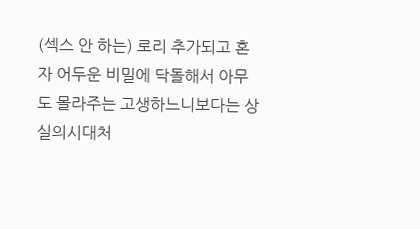(섹스 안 하는) 로리 추가되고 혼자 어두운 비밀에 닥돌해서 아무도 몰라주는 고생하느니보다는 상실의시대처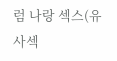럼 나랑 섹스(유사섹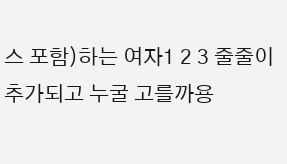스 포함)하는 여자1 2 3 줄줄이 추가되고 누굴 고를까용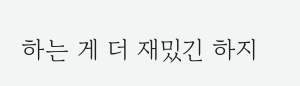하는 게 더 재밌긴 하지